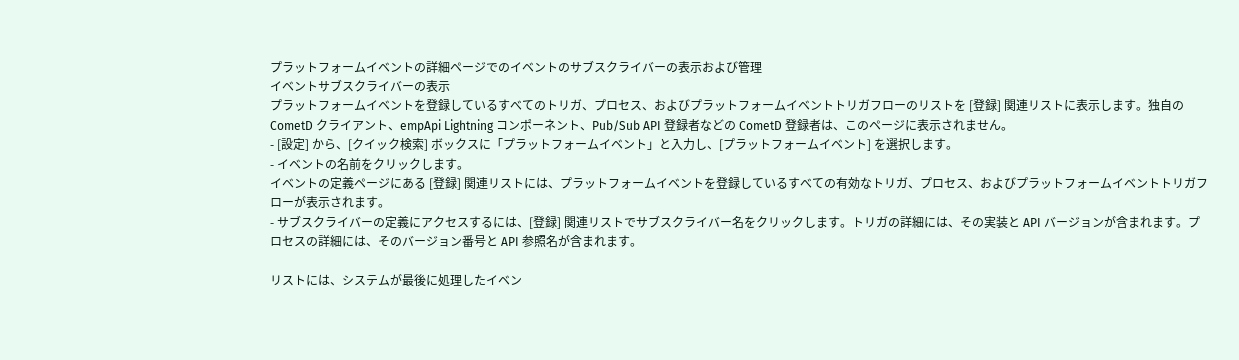プラットフォームイベントの詳細ページでのイベントのサブスクライバーの表示および管理
イベントサブスクライバーの表示
プラットフォームイベントを登録しているすべてのトリガ、プロセス、およびプラットフォームイベントトリガフローのリストを [登録] 関連リストに表示します。独自の CometD クライアント、empApi Lightning コンポーネント、Pub/Sub API 登録者などの CometD 登録者は、このページに表示されません。
- [設定] から、[クイック検索] ボックスに「プラットフォームイベント」と入力し、[プラットフォームイベント] を選択します。
- イベントの名前をクリックします。
イベントの定義ページにある [登録] 関連リストには、プラットフォームイベントを登録しているすべての有効なトリガ、プロセス、およびプラットフォームイベントトリガフローが表示されます。
- サブスクライバーの定義にアクセスするには、[登録] 関連リストでサブスクライバー名をクリックします。トリガの詳細には、その実装と API バージョンが含まれます。プロセスの詳細には、そのバージョン番号と API 参照名が含まれます。

リストには、システムが最後に処理したイベン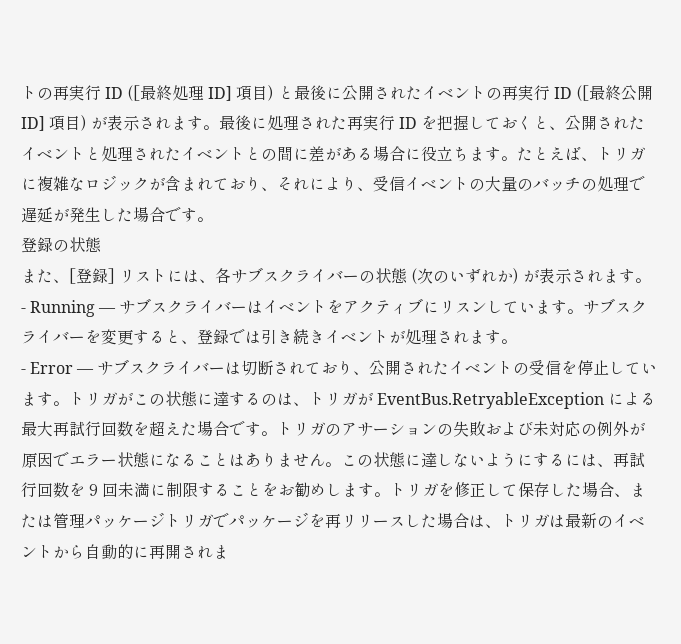トの再実行 ID ([最終処理 ID] 項目) と最後に公開されたイベントの再実行 ID ([最終公開 ID] 項目) が表示されます。最後に処理された再実行 ID を把握しておくと、公開されたイベントと処理されたイベントとの間に差がある場合に役立ちます。たとえば、トリガに複雑なロジックが含まれており、それにより、受信イベントの大量のバッチの処理で遅延が発生した場合です。
登録の状態
また、[登録] リストには、各サブスクライバーの状態 (次のいずれか) が表示されます。
- Running — サブスクライバーはイベントをアクティブにリスンしています。サブスクライバーを変更すると、登録では引き続きイベントが処理されます。
- Error — サブスクライバーは切断されており、公開されたイベントの受信を停止しています。トリガがこの状態に達するのは、トリガが EventBus.RetryableException による最大再試行回数を超えた場合です。トリガのアサーションの失敗および未対応の例外が原因でエラー状態になることはありません。この状態に達しないようにするには、再試行回数を 9 回未満に制限することをお勧めします。トリガを修正して保存した場合、または管理パッケージトリガでパッケージを再リリースした場合は、トリガは最新のイベントから自動的に再開されま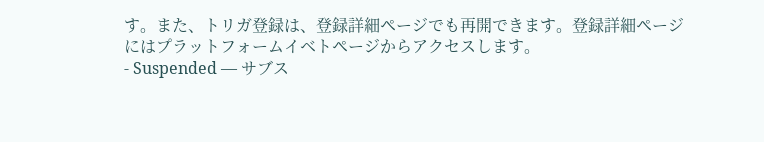す。また、トリガ登録は、登録詳細ページでも再開できます。登録詳細ページにはプラットフォームイベトページからアクセスします。
- Suspended — サブス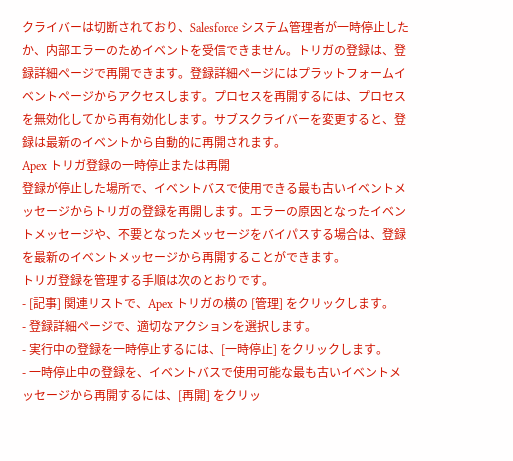クライバーは切断されており、Salesforce システム管理者が一時停止したか、内部エラーのためイベントを受信できません。トリガの登録は、登録詳細ページで再開できます。登録詳細ページにはプラットフォームイベントページからアクセスします。プロセスを再開するには、プロセスを無効化してから再有効化します。サブスクライバーを変更すると、登録は最新のイベントから自動的に再開されます。
Apex トリガ登録の一時停止または再開
登録が停止した場所で、イベントバスで使用できる最も古いイベントメッセージからトリガの登録を再開します。エラーの原因となったイベントメッセージや、不要となったメッセージをバイパスする場合は、登録を最新のイベントメッセージから再開することができます。
トリガ登録を管理する手順は次のとおりです。
- [記事] 関連リストで、Apex トリガの横の [管理] をクリックします。
- 登録詳細ページで、適切なアクションを選択します。
- 実行中の登録を一時停止するには、[一時停止] をクリックします。
- 一時停止中の登録を、イベントバスで使用可能な最も古いイベントメッセージから再開するには、[再開] をクリッ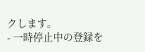クします。
- 一時停止中の登録を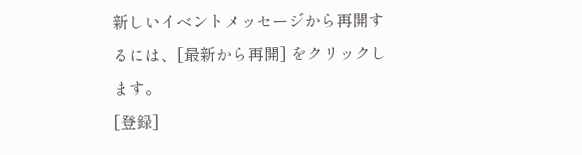新しいイベントメッセージから再開するには、[最新から再開] をクリックします。
[登録]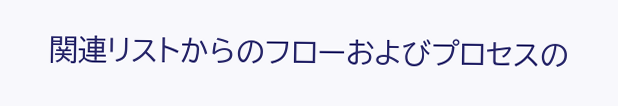関連リストからのフローおよびプロセスの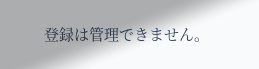登録は管理できません。